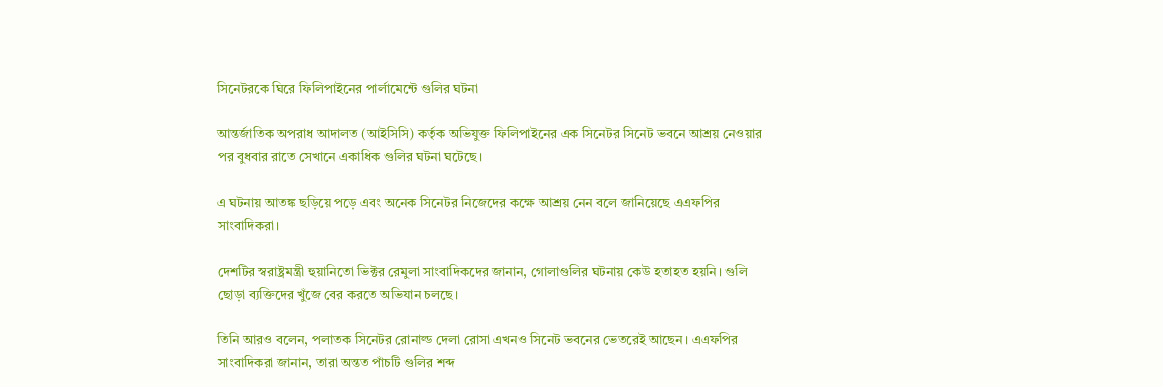সিনেটরকে ঘিরে ফিলিপাইনের পার্লামেন্টে গুলির ঘটনা

আন্তর্জাতিক অপরাধ আদালত (আইসিসি) কর্তৃক অভিযুক্ত ফিলিপাইনের এক সিনেটর সিনেট ভবনে আশ্রয় নেওয়ার পর বুধবার রাতে সেখানে একাধিক গুলির ঘটনা ঘটেছে।

এ ঘটনায় আতঙ্ক ছড়িয়ে পড়ে এবং অনেক সিনেটর নিজেদের কক্ষে আশ্রয় নেন বলে জানিয়েছে এএফপির সাংবাদিকরা।

দেশটির স্বরাষ্ট্রমন্ত্রী হুয়ানিতো ভিক্টর রেমুলা সাংবাদিকদের জানান, গোলাগুলির ঘটনায় কেউ হতাহত হয়নি। গুলি ছোড়া ব্যক্তিদের খুঁজে বের করতে অভিযান চলছে।

তিনি আরও বলেন, পলাতক সিনেটর রোনাল্ড দেলা রোসা এখনও সিনেট ভবনের ভেতরেই আছেন। এএফপির সাংবাদিকরা জানান, তারা অন্তত পাঁচটি গুলির শব্দ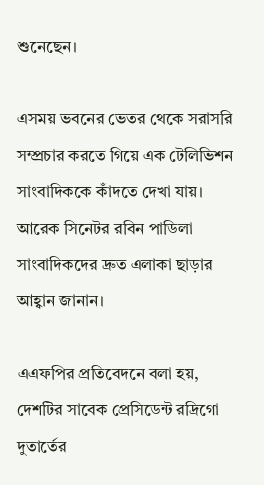শুনেছেন।

এসময় ভবনের ভেতর থেকে সরাসরি সম্প্রচার করতে গিয়ে এক টেলিভিশন সাংবাদিককে কাঁদতে দেখা যায়। আরেক সিনেটর রবিন পাডিলা সাংবাদিকদের দ্রুত এলাকা ছাড়ার আহ্বান জানান।

এএফপির প্রতিবেদনে বলা হয়, দেশটির সাবেক প্রেসিডেন্ট রদ্রিগো দুতার্তের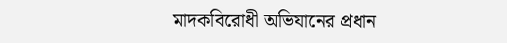মাদকবিরোধী অভিযানের প্রধান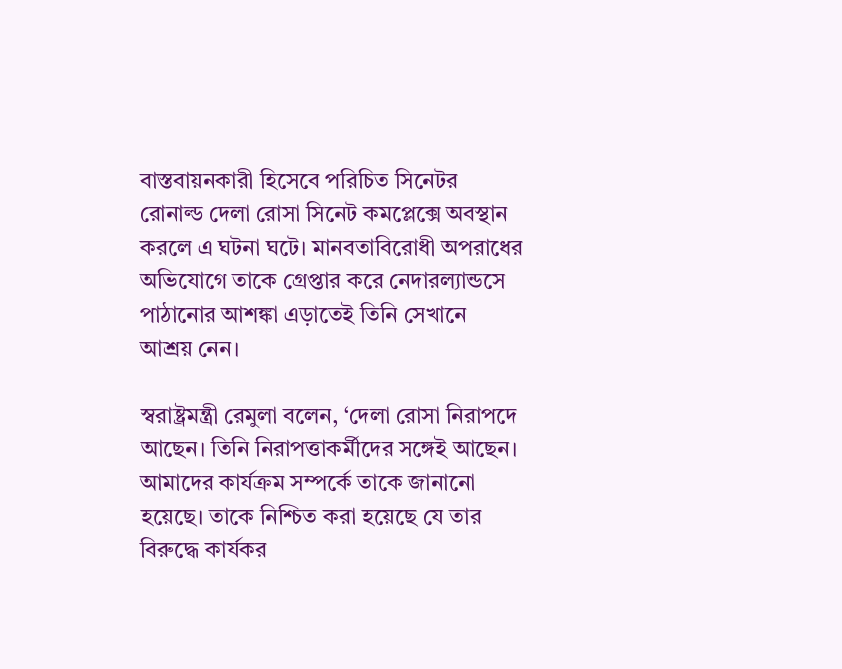বাস্তবায়নকারী হিসেবে পরিচিত সিনেটর রোনাল্ড দেলা রোসা সিনেট কমপ্লেক্সে অবস্থান করলে এ ঘটনা ঘটে। মানবতাবিরোধী অপরাধের অভিযোগে তাকে গ্রেপ্তার করে নেদারল্যান্ডসে পাঠানোর আশঙ্কা এড়াতেই তিনি সেখানে আশ্রয় নেন।

স্বরাষ্ট্রমন্ত্রী রেমুলা বলেন, ‘দেলা রোসা নিরাপদে আছেন। তিনি নিরাপত্তাকর্মীদের সঙ্গেই আছেন। আমাদের কার্যক্রম সম্পর্কে তাকে জানানো হয়েছে। তাকে নিশ্চিত করা হয়েছে যে তার বিরুদ্ধে কার্যকর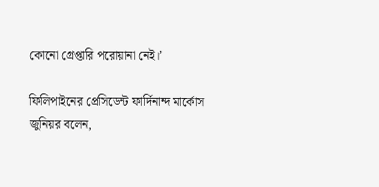কোনো গ্রেপ্তারি পরোয়ানা নেই।’

ফিলিপাইনের প্রেসিডেন্ট ফার্দিনান্দ মার্কোস জুনিয়র বলেন,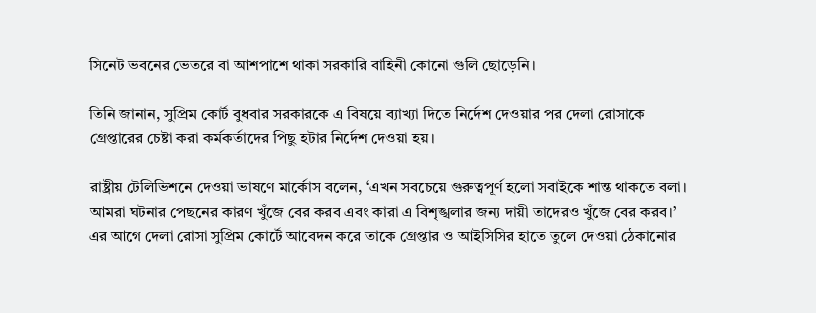সিনেট ভবনের ভেতরে বা আশপাশে থাকা সরকারি বাহিনী কোনো গুলি ছোড়েনি।

তিনি জানান, সুপ্রিম কোর্ট বুধবার সরকারকে এ বিষয়ে ব্যাখ্যা দিতে নির্দেশ দেওয়ার পর দেলা রোসাকে গ্রেপ্তারের চেষ্টা করা কর্মকর্তাদের পিছু হটার নির্দেশ দেওয়া হয়।

রাষ্ট্রীয় টেলিভিশনে দেওয়া ভাষণে মার্কোস বলেন, ‘এখন সবচেয়ে গুরুত্বপূর্ণ হলো সবাইকে শান্ত থাকতে বলা। আমরা ঘটনার পেছনের কারণ খুঁজে বের করব এবং কারা এ বিশৃঙ্খলার জন্য দায়ী তাদেরও খুঁজে বের করব।’
এর আগে দেলা রোসা সুপ্রিম কোর্টে আবেদন করে তাকে গ্রেপ্তার ও আইসিসির হাতে তুলে দেওয়া ঠেকানোর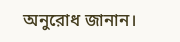অনুরোধ জানান।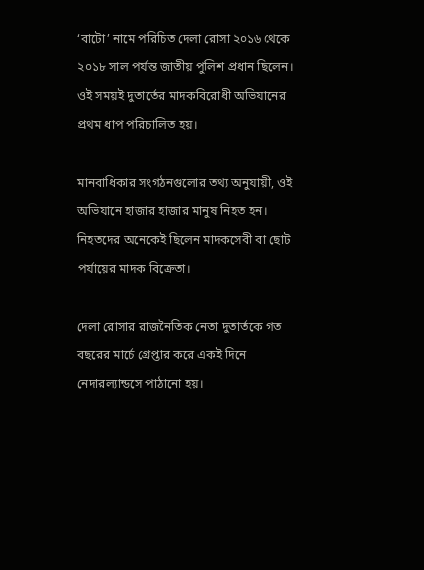‘বাটো’ নামে পরিচিত দেলা রোসা ২০১৬ থেকে ২০১৮ সাল পর্যন্ত জাতীয় পুলিশ প্রধান ছিলেন। ওই সময়ই দুতার্তের মাদকবিরোধী অভিযানের প্রথম ধাপ পরিচালিত হয়।

মানবাধিকার সংগঠনগুলোর তথ্য অনুযায়ী, ওই অভিযানে হাজার হাজার মানুষ নিহত হন। নিহতদের অনেকেই ছিলেন মাদকসেবী বা ছোট পর্যায়ের মাদক বিক্রেতা।

দেলা রোসার রাজনৈতিক নেতা দুতার্তকে গত বছরের মার্চে গ্রেপ্তার করে একই দিনে নেদারল্যান্ডসে পাঠানো হয়।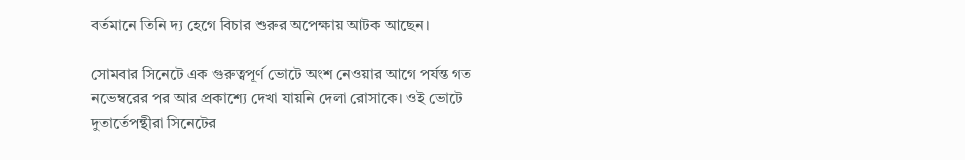বর্তমানে তিনি দ্য হেগে বিচার শুরুর অপেক্ষায় আটক আছেন।

সোমবার সিনেটে এক গুরুত্বপূর্ণ ভোটে অংশ নেওয়ার আগে পর্যন্ত গত নভেম্বরের পর আর প্রকাশ্যে দেখা যায়নি দেলা রোসাকে। ওই ভোটে দুতার্তেপন্থীরা সিনেটের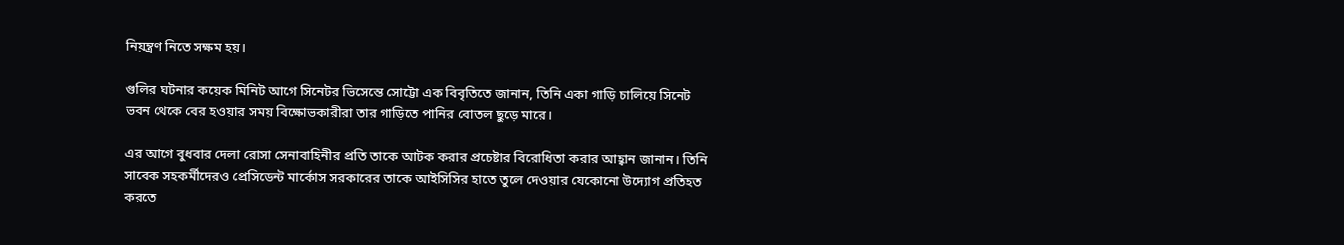নিয়ন্ত্রণ নিতে সক্ষম হয়।

গুলির ঘটনার কয়েক মিনিট আগে সিনেটর ভিসেন্তে সোট্টো এক বিবৃতিতে জানান, তিনি একা গাড়ি চালিয়ে সিনেট ভবন থেকে বের হওয়ার সময় বিক্ষোভকারীরা তার গাড়িতে পানির বোতল ছুড়ে মারে।

এর আগে বুধবার দেলা রোসা সেনাবাহিনীর প্রতি তাকে আটক করার প্রচেষ্টার বিরোধিতা করার আহ্বান জানান। তিনি সাবেক সহকর্মীদেরও প্রেসিডেন্ট মার্কোস সরকারের তাকে আইসিসির হাতে তুলে দেওয়ার যেকোনো উদ্যোগ প্রতিহত করতে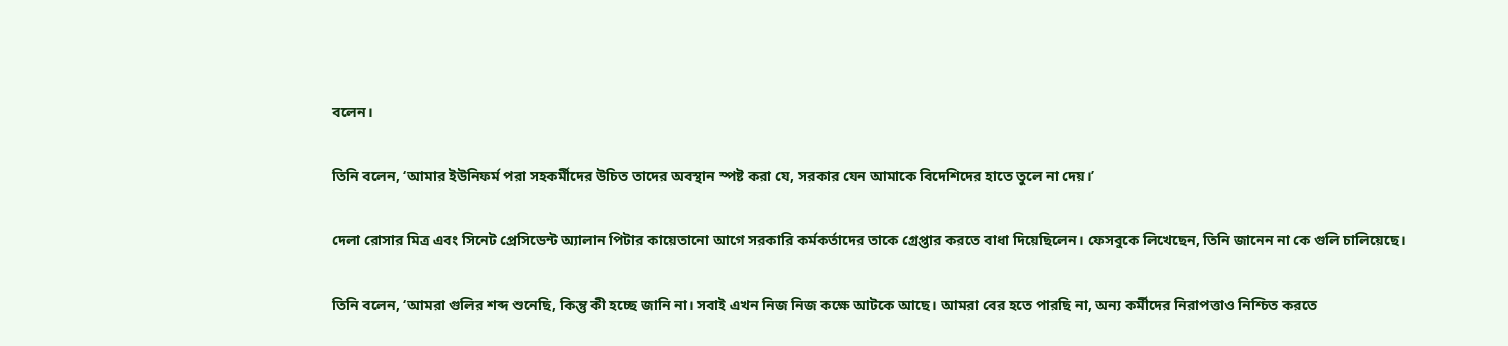বলেন।

তিনি বলেন, ‘আমার ইউনিফর্ম পরা সহকর্মীদের উচিত তাদের অবস্থান স্পষ্ট করা যে, সরকার যেন আমাকে বিদেশিদের হাতে তুলে না দেয়।’

দেলা রোসার মিত্র এবং সিনেট প্রেসিডেন্ট অ্যালান পিটার কায়েতানো আগে সরকারি কর্মকর্তাদের তাকে গ্রেপ্তার করতে বাধা দিয়েছিলেন। ফেসবুকে লিখেছেন, তিনি জানেন না কে গুলি চালিয়েছে।

তিনি বলেন, ‘আমরা গুলির শব্দ শুনেছি, কিন্তু কী হচ্ছে জানি না। সবাই এখন নিজ নিজ কক্ষে আটকে আছে। আমরা বের হতে পারছি না, অন্য কর্মীদের নিরাপত্তাও নিশ্চিত করতে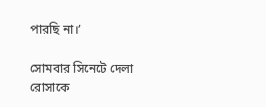পারছি না।’

সোমবার সিনেটে দেলা রোসাকে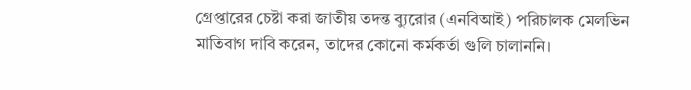গ্রেপ্তারের চেষ্টা করা জাতীয় তদন্ত ব্যুরোর (এনবিআই) পরিচালক মেলভিন মাতিবাগ দাবি করেন, তাদের কোনো কর্মকর্তা গুলি চালাননি।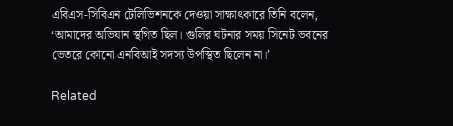এবিএস-সিবিএন টেলিভিশনকে দেওয়া সাক্ষাৎকারে তিনি বলেন, ‘আমাদের অভিযান স্থগিত ছিল। গুলির ঘটনার সময় সিনেট ভবনের ভেতরে কোনো এনবিআই সদস্য উপস্থিত ছিলেন না।’

Related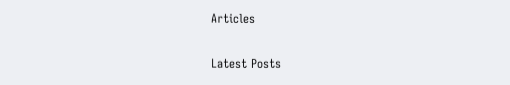Articles

Latest Posts